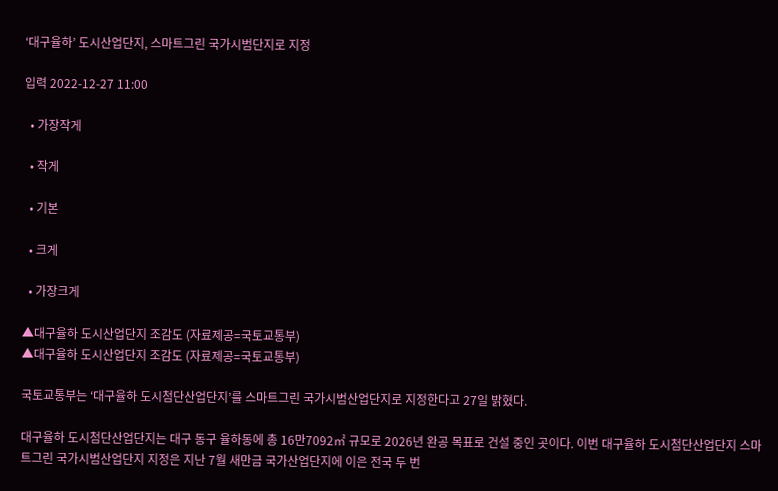‘대구율하’ 도시산업단지, 스마트그린 국가시범단지로 지정

입력 2022-12-27 11:00

  • 가장작게

  • 작게

  • 기본

  • 크게

  • 가장크게

▲대구율하 도시산업단지 조감도 (자료제공=국토교통부)
▲대구율하 도시산업단지 조감도 (자료제공=국토교통부)

국토교통부는 ‘대구율하 도시첨단산업단지’를 스마트그린 국가시범산업단지로 지정한다고 27일 밝혔다.

대구율하 도시첨단산업단지는 대구 동구 율하동에 총 16만7092㎡ 규모로 2026년 완공 목표로 건설 중인 곳이다. 이번 대구율하 도시첨단산업단지 스마트그린 국가시범산업단지 지정은 지난 7월 새만금 국가산업단지에 이은 전국 두 번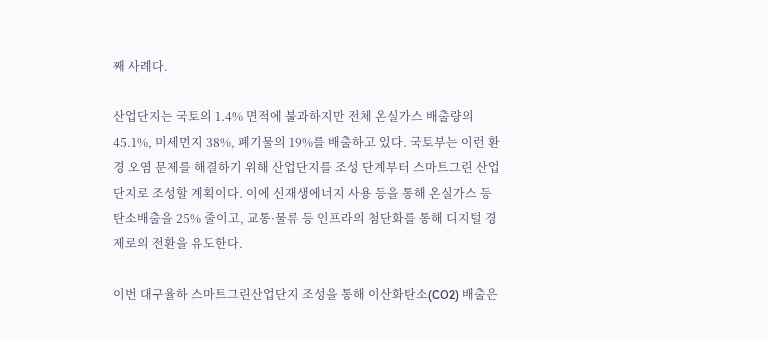째 사례다.

산업단지는 국토의 1.4% 면적에 불과하지만 전체 온실가스 배출량의 45.1%, 미세먼지 38%, 폐기물의 19%를 배출하고 있다. 국토부는 이런 환경 오염 문제를 해결하기 위해 산업단지를 조성 단계부터 스마트그린 산업단지로 조성할 계획이다. 이에 신재생에너지 사용 등을 통해 온실가스 등 탄소배출을 25% 줄이고, 교통·물류 등 인프라의 첨단화를 통해 디지털 경제로의 전환을 유도한다.

이번 대구율하 스마트그린산업단지 조성을 통해 이산화탄소(CO2) 배출은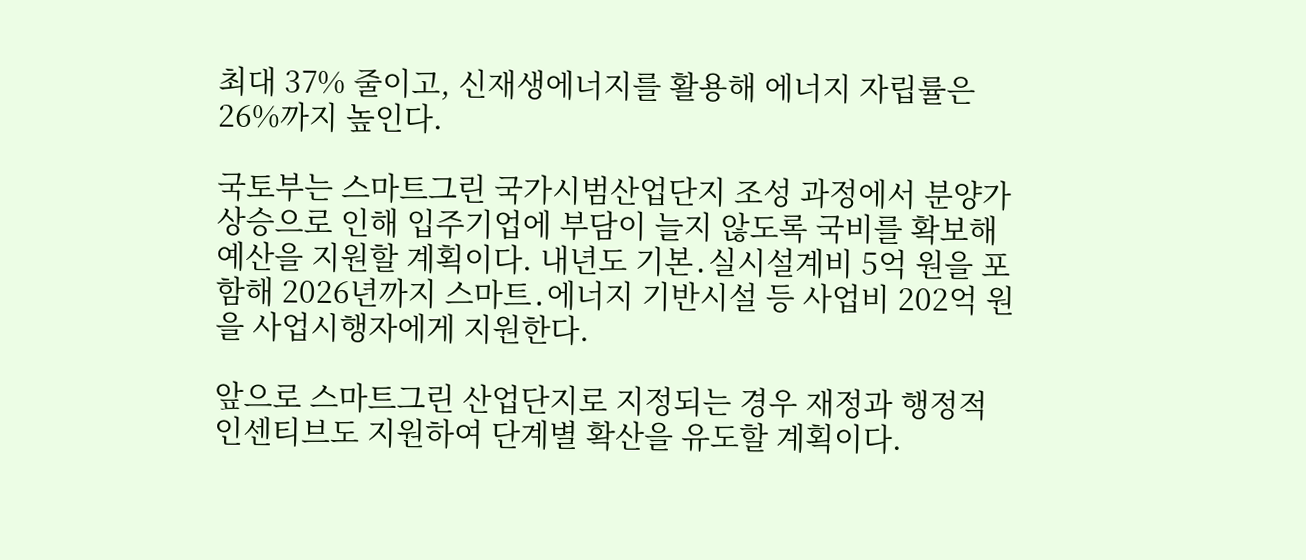최대 37% 줄이고, 신재생에너지를 활용해 에너지 자립률은 26%까지 높인다.

국토부는 스마트그린 국가시범산업단지 조성 과정에서 분양가 상승으로 인해 입주기업에 부담이 늘지 않도록 국비를 확보해 예산을 지원할 계획이다. 내년도 기본․실시설계비 5억 원을 포함해 2026년까지 스마트․에너지 기반시설 등 사업비 202억 원을 사업시행자에게 지원한다.

앞으로 스마트그린 산업단지로 지정되는 경우 재정과 행정적 인센티브도 지원하여 단계별 확산을 유도할 계획이다.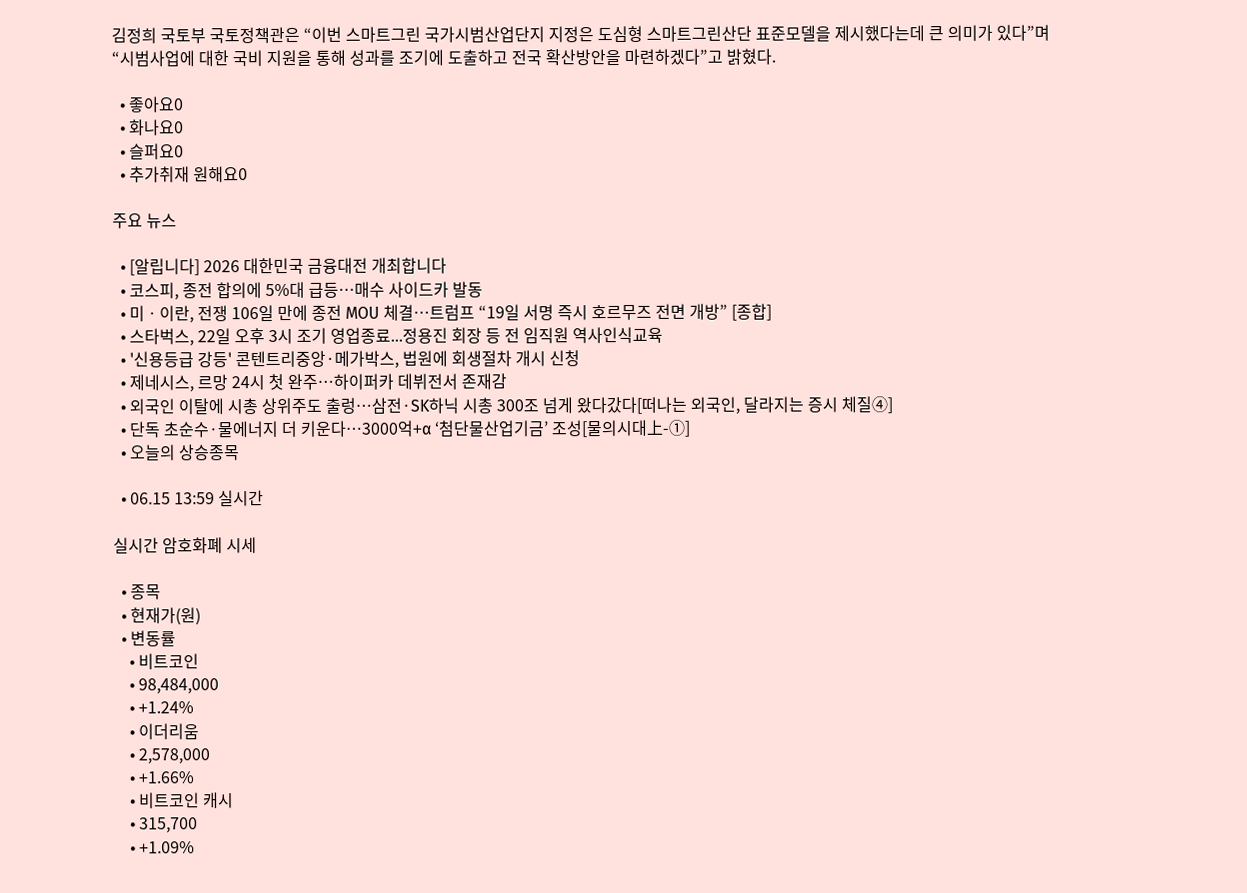김정희 국토부 국토정책관은 “이번 스마트그린 국가시범산업단지 지정은 도심형 스마트그린산단 표준모델을 제시했다는데 큰 의미가 있다”며 “시범사업에 대한 국비 지원을 통해 성과를 조기에 도출하고 전국 확산방안을 마련하겠다”고 밝혔다.

  • 좋아요0
  • 화나요0
  • 슬퍼요0
  • 추가취재 원해요0

주요 뉴스

  • [알립니다] 2026 대한민국 금융대전 개최합니다
  • 코스피, 종전 합의에 5%대 급등…매수 사이드카 발동
  • 미ㆍ이란, 전쟁 106일 만에 종전 MOU 체결⋯트럼프 “19일 서명 즉시 호르무즈 전면 개방” [종합]
  • 스타벅스, 22일 오후 3시 조기 영업종료...정용진 회장 등 전 임직원 역사인식교육
  • '신용등급 강등' 콘텐트리중앙·메가박스, 법원에 회생절차 개시 신청
  • 제네시스, 르망 24시 첫 완주…하이퍼카 데뷔전서 존재감
  • 외국인 이탈에 시총 상위주도 출렁…삼전·SK하닉 시총 300조 넘게 왔다갔다[떠나는 외국인, 달라지는 증시 체질④]
  • 단독 초순수·물에너지 더 키운다…3000억+α ‘첨단물산업기금’ 조성[물의시대上-①]
  • 오늘의 상승종목

  • 06.15 13:59 실시간

실시간 암호화폐 시세

  • 종목
  • 현재가(원)
  • 변동률
    • 비트코인
    • 98,484,000
    • +1.24%
    • 이더리움
    • 2,578,000
    • +1.66%
    • 비트코인 캐시
    • 315,700
    • +1.09%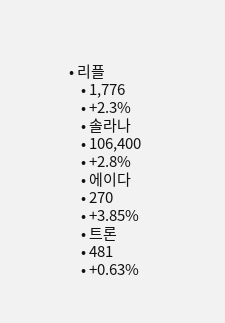• 리플
    • 1,776
    • +2.3%
    • 솔라나
    • 106,400
    • +2.8%
    • 에이다
    • 270
    • +3.85%
    • 트론
    • 481
    • +0.63%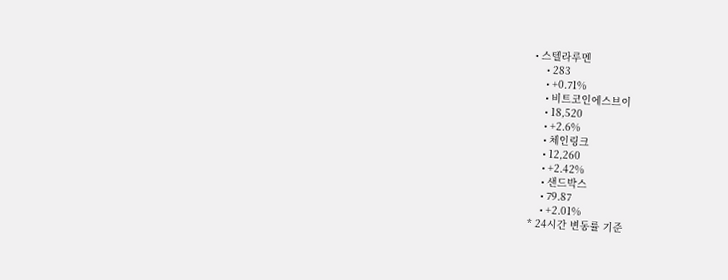• 스텔라루멘
    • 283
    • +0.71%
    • 비트코인에스브이
    • 18,520
    • +2.6%
    • 체인링크
    • 12,260
    • +2.42%
    • 샌드박스
    • 79.87
    • +2.01%
* 24시간 변동률 기준